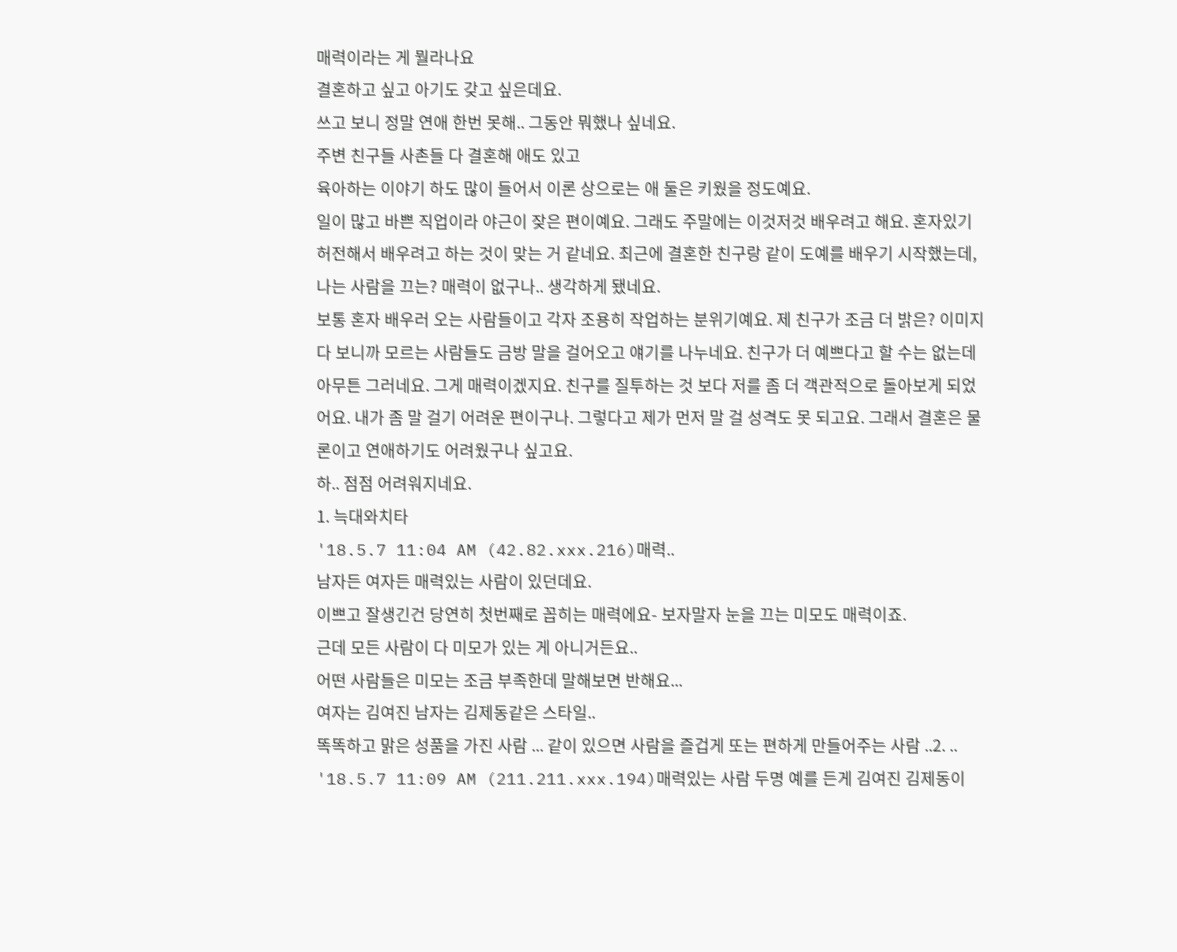매력이라는 게 뭘라나요
결혼하고 싶고 아기도 갖고 싶은데요.
쓰고 보니 정말 연애 한번 못해.. 그동안 뭐했나 싶네요.
주변 친구들 사촌들 다 결혼해 애도 있고
육아하는 이야기 하도 많이 들어서 이론 상으로는 애 둘은 키웠을 정도예요.
일이 많고 바쁜 직업이라 야근이 잦은 편이예요. 그래도 주말에는 이것저것 배우려고 해요. 혼자있기 허전해서 배우려고 하는 것이 맞는 거 같네요. 최근에 결혼한 친구랑 같이 도예를 배우기 시작했는데, 나는 사람을 끄는? 매력이 없구나.. 생각하게 됐네요.
보통 혼자 배우러 오는 사람들이고 각자 조용히 작업하는 분위기예요. 제 친구가 조금 더 밝은? 이미지다 보니까 모르는 사람들도 금방 말을 걸어오고 얘기를 나누네요. 친구가 더 예쁘다고 할 수는 없는데 아무튼 그러네요. 그게 매력이겠지요. 친구를 질투하는 것 보다 저를 좀 더 객관적으로 돌아보게 되었어요. 내가 좀 말 걸기 어려운 편이구나. 그렇다고 제가 먼저 말 걸 성격도 못 되고요. 그래서 결혼은 물론이고 연애하기도 어려웠구나 싶고요.
하.. 점점 어려워지네요.
1. 늑대와치타
'18.5.7 11:04 AM (42.82.xxx.216)매력..
남자든 여자든 매력있는 사람이 있던데요.
이쁘고 잘생긴건 당연히 첫번째로 꼽히는 매력에요- 보자말자 눈을 끄는 미모도 매력이죠.
근데 모든 사람이 다 미모가 있는 게 아니거든요..
어떤 사람들은 미모는 조금 부족한데 말해보면 반해요...
여자는 김여진 남자는 김제동같은 스타일..
똑똑하고 맑은 성품을 가진 사람 ... 같이 있으면 사람을 즐겁게 또는 편하게 만들어주는 사람 ..2. ..
'18.5.7 11:09 AM (211.211.xxx.194)매력있는 사람 두명 예를 든게 김여진 김제동이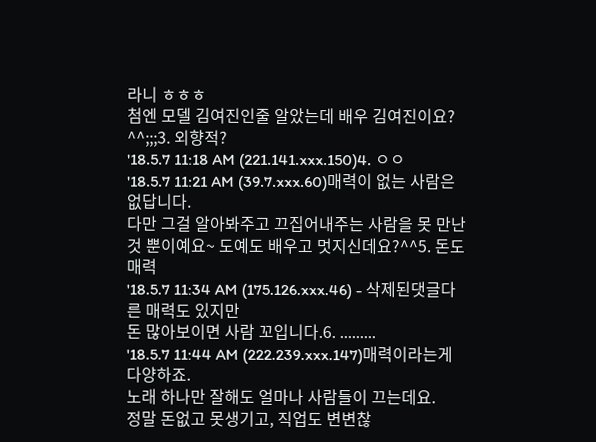라니 ㅎㅎㅎ
첨엔 모델 김여진인줄 알았는데 배우 김여진이요?
^^;;;3. 외향적?
'18.5.7 11:18 AM (221.141.xxx.150)4. ㅇㅇ
'18.5.7 11:21 AM (39.7.xxx.60)매력이 없는 사람은 없답니다.
다만 그걸 알아봐주고 끄집어내주는 사람을 못 만난 것 뿐이예요~ 도예도 배우고 멋지신데요?^^5. 돈도 매력
'18.5.7 11:34 AM (175.126.xxx.46) - 삭제된댓글다른 매력도 있지만
돈 많아보이면 사람 꼬입니다.6. .........
'18.5.7 11:44 AM (222.239.xxx.147)매력이라는게 다양하죠.
노래 하나만 잘해도 얼마나 사람들이 끄는데요.
정말 돈없고 못생기고, 직업도 변변찮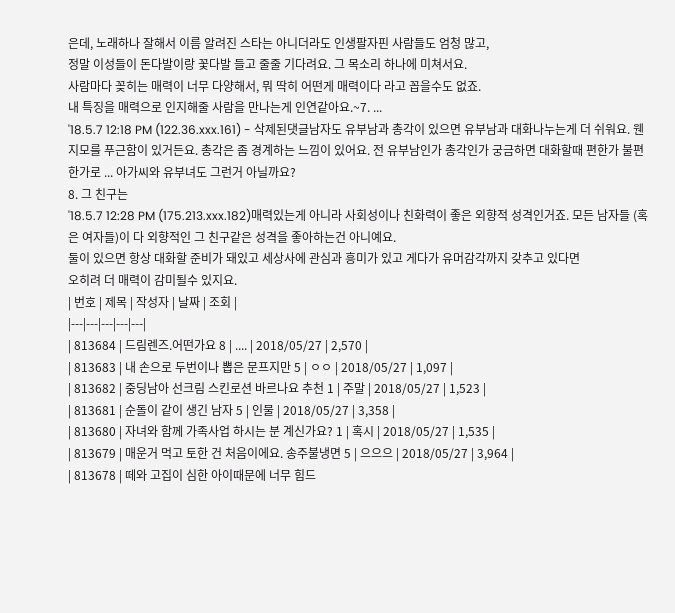은데, 노래하나 잘해서 이름 알려진 스타는 아니더라도 인생팔자핀 사람들도 엄청 많고,
정말 이성들이 돈다발이랑 꽃다발 들고 줄줄 기다려요. 그 목소리 하나에 미쳐서요.
사람마다 꽂히는 매력이 너무 다양해서, 뭐 딱히 어떤게 매력이다 라고 꼽을수도 없죠.
내 특징을 매력으로 인지해줄 사람을 만나는게 인연같아요.~7. ...
'18.5.7 12:18 PM (122.36.xxx.161) - 삭제된댓글남자도 유부남과 총각이 있으면 유부남과 대화나누는게 더 쉬워요. 웬지모를 푸근함이 있거든요. 총각은 좀 경계하는 느낌이 있어요. 전 유부남인가 총각인가 궁금하면 대화할때 편한가 불편한가로 ... 아가씨와 유부녀도 그런거 아닐까요?
8. 그 친구는
'18.5.7 12:28 PM (175.213.xxx.182)매력있는게 아니라 사회성이나 친화력이 좋은 외향적 성격인거죠. 모든 남자들 (혹은 여자들)이 다 외향적인 그 친구같은 성격을 좋아하는건 아니예요.
둘이 있으면 항상 대화할 준비가 돼있고 세상사에 관심과 흥미가 있고 게다가 유머감각까지 갖추고 있다면
오히려 더 매력이 감미될수 있지요.
| 번호 | 제목 | 작성자 | 날짜 | 조회 |
|---|---|---|---|---|
| 813684 | 드림렌즈.어떤가요 8 | .... | 2018/05/27 | 2,570 |
| 813683 | 내 손으로 두번이나 뽑은 문프지만 5 | ㅇㅇ | 2018/05/27 | 1,097 |
| 813682 | 중딩남아 선크림 스킨로션 바르나요 추천 1 | 주말 | 2018/05/27 | 1,523 |
| 813681 | 순돌이 같이 생긴 남자 5 | 인물 | 2018/05/27 | 3,358 |
| 813680 | 자녀와 함께 가족사업 하시는 분 계신가요? 1 | 혹시 | 2018/05/27 | 1,535 |
| 813679 | 매운거 먹고 토한 건 처음이에요. 송주불냉면 5 | 으으으 | 2018/05/27 | 3,964 |
| 813678 | 떼와 고집이 심한 아이때문에 너무 힘드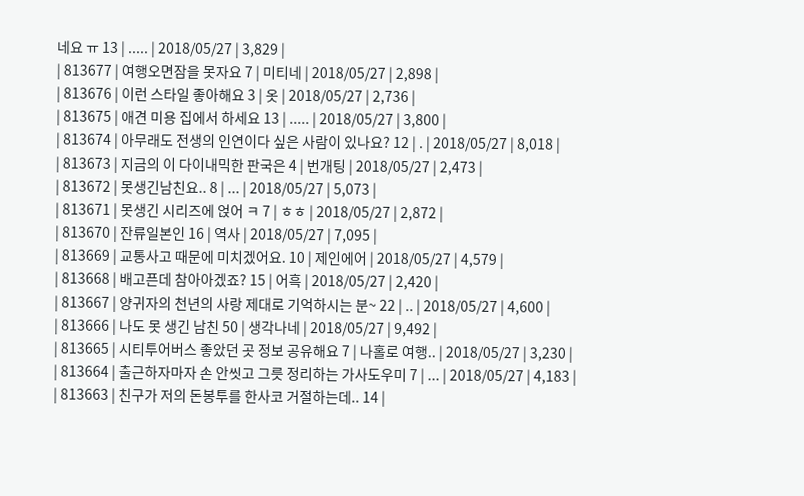네요 ㅠ 13 | ..... | 2018/05/27 | 3,829 |
| 813677 | 여행오면잠을 못자요 7 | 미티네 | 2018/05/27 | 2,898 |
| 813676 | 이런 스타일 좋아해요 3 | 옷 | 2018/05/27 | 2,736 |
| 813675 | 애견 미용 집에서 하세요 13 | ..... | 2018/05/27 | 3,800 |
| 813674 | 아무래도 전생의 인연이다 싶은 사람이 있나요? 12 | . | 2018/05/27 | 8,018 |
| 813673 | 지금의 이 다이내믹한 판국은 4 | 번개팅 | 2018/05/27 | 2,473 |
| 813672 | 못생긴남친요.. 8 | ... | 2018/05/27 | 5,073 |
| 813671 | 못생긴 시리즈에 얹어 ㅋ 7 | ㅎㅎ | 2018/05/27 | 2,872 |
| 813670 | 잔류일본인 16 | 역사 | 2018/05/27 | 7,095 |
| 813669 | 교통사고 때문에 미치겠어요. 10 | 제인에어 | 2018/05/27 | 4,579 |
| 813668 | 배고픈데 참아아겠죠? 15 | 어흑 | 2018/05/27 | 2,420 |
| 813667 | 양귀자의 천년의 사랑 제대로 기억하시는 분~ 22 | .. | 2018/05/27 | 4,600 |
| 813666 | 나도 못 생긴 남친 50 | 생각나네 | 2018/05/27 | 9,492 |
| 813665 | 시티투어버스 좋았던 곳 정보 공유해요 7 | 나홀로 여행.. | 2018/05/27 | 3,230 |
| 813664 | 출근하자마자 손 안씻고 그릇 정리하는 가사도우미 7 | ... | 2018/05/27 | 4,183 |
| 813663 | 친구가 저의 돈봉투를 한사코 거절하는데.. 14 |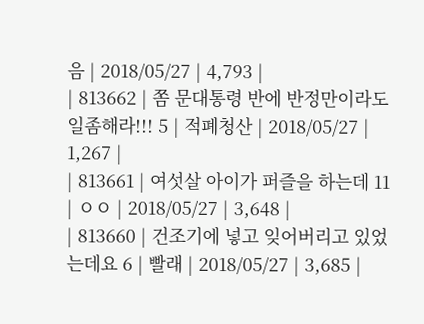음 | 2018/05/27 | 4,793 |
| 813662 | 쫌 문대통령 반에 반정만이라도 일좀해라!!! 5 | 적폐청산 | 2018/05/27 | 1,267 |
| 813661 | 여섯살 아이가 퍼즐을 하는데 11 | ㅇㅇ | 2018/05/27 | 3,648 |
| 813660 | 건조기에 넣고 잊어버리고 있었는데요 6 | 빨래 | 2018/05/27 | 3,685 |